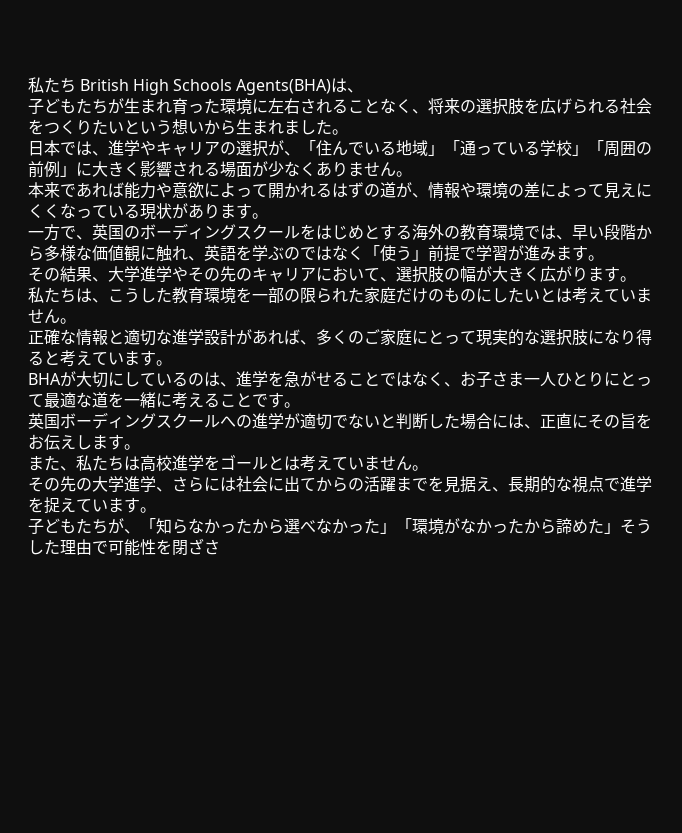私たち British High Schools Agents(BHA)は、
子どもたちが生まれ育った環境に左右されることなく、将来の選択肢を広げられる社会をつくりたいという想いから生まれました。
日本では、進学やキャリアの選択が、「住んでいる地域」「通っている学校」「周囲の前例」に大きく影響される場面が少なくありません。
本来であれば能力や意欲によって開かれるはずの道が、情報や環境の差によって見えにくくなっている現状があります。
一方で、英国のボーディングスクールをはじめとする海外の教育環境では、早い段階から多様な価値観に触れ、英語を学ぶのではなく「使う」前提で学習が進みます。
その結果、大学進学やその先のキャリアにおいて、選択肢の幅が大きく広がります。
私たちは、こうした教育環境を一部の限られた家庭だけのものにしたいとは考えていません。
正確な情報と適切な進学設計があれば、多くのご家庭にとって現実的な選択肢になり得ると考えています。
BHAが大切にしているのは、進学を急がせることではなく、お子さま一人ひとりにとって最適な道を一緒に考えることです。
英国ボーディングスクールへの進学が適切でないと判断した場合には、正直にその旨をお伝えします。
また、私たちは高校進学をゴールとは考えていません。
その先の大学進学、さらには社会に出てからの活躍までを見据え、長期的な視点で進学を捉えています。
子どもたちが、「知らなかったから選べなかった」「環境がなかったから諦めた」そうした理由で可能性を閉ざさ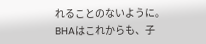れることのないように。
BHAはこれからも、子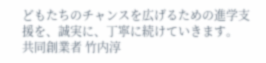どもたちのチャンスを広げるための進学支援を、誠実に、丁寧に続けていきます。
共同創業者 竹内淳